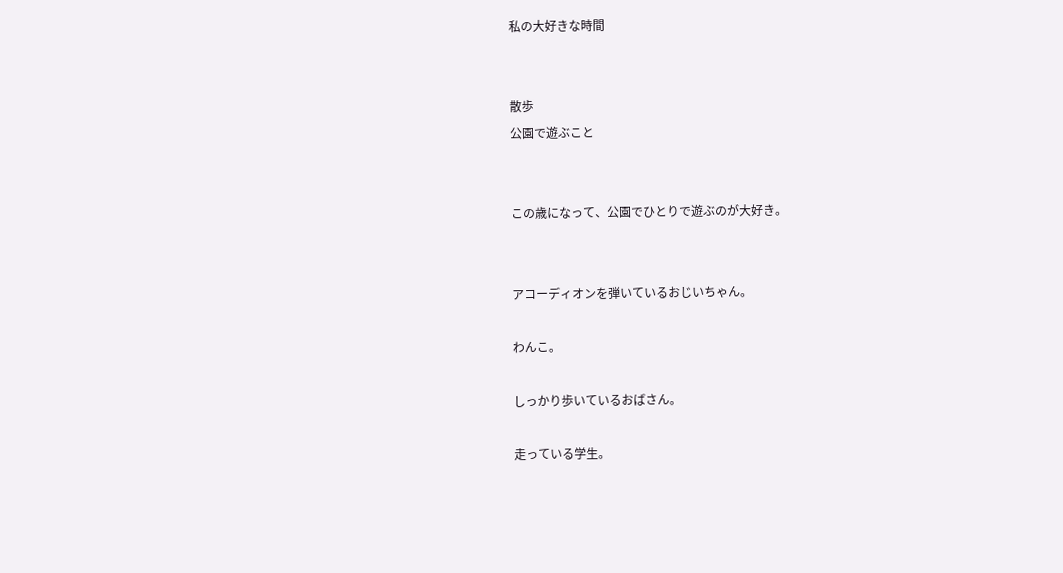私の大好きな時間


散歩
公園で遊ぶこと


この歳になって、公園でひとりで遊ぶのが大好き。


アコーディオンを弾いているおじいちゃん。

わんこ。

しっかり歩いているおばさん。

走っている学生。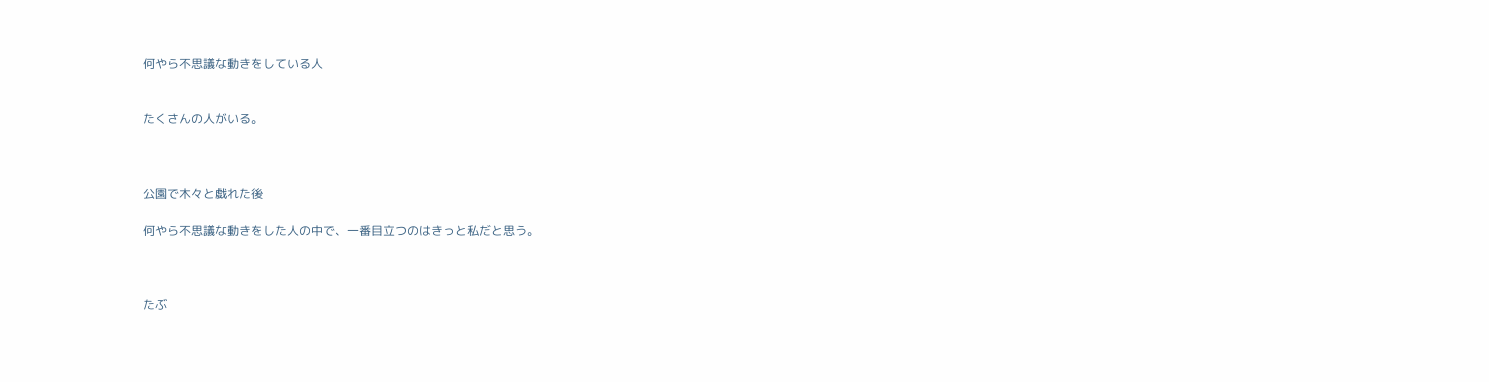何やら不思議な動きをしている人


たくさんの人がいる。



公園で木々と戯れた後

何やら不思議な動きをした人の中で、一番目立つのはきっと私だと思う。



たぶ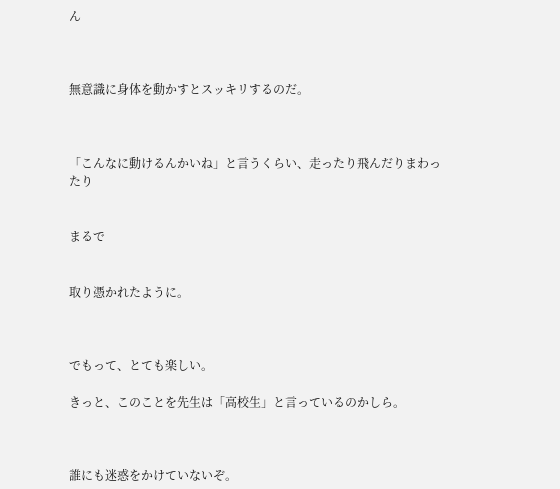ん



無意識に身体を動かすとスッキリするのだ。



「こんなに動けるんかいね」と言うくらい、走ったり飛んだりまわったり


まるで


取り憑かれたように。



でもって、とても楽しい。

きっと、このことを先生は「高校生」と言っているのかしら。



誰にも迷惑をかけていないぞ。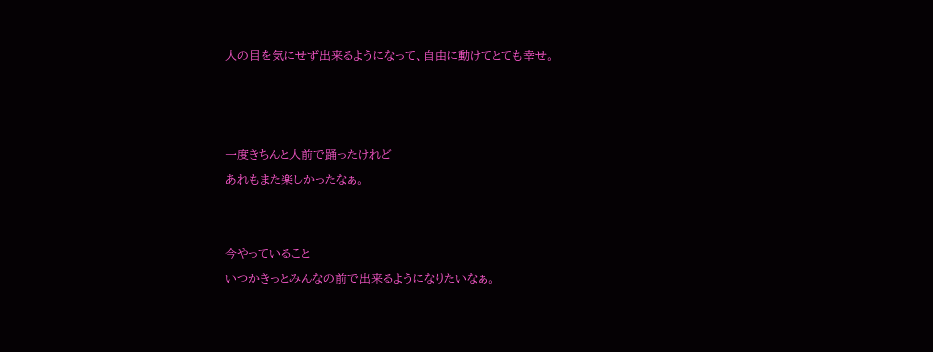人の目を気にせず出来るようになって、自由に動けてとても幸せ。



一度きちんと人前で踊ったけれど
あれもまた楽しかったなぁ。


今やっていること
いつかきっとみんなの前で出来るようになりたいなぁ。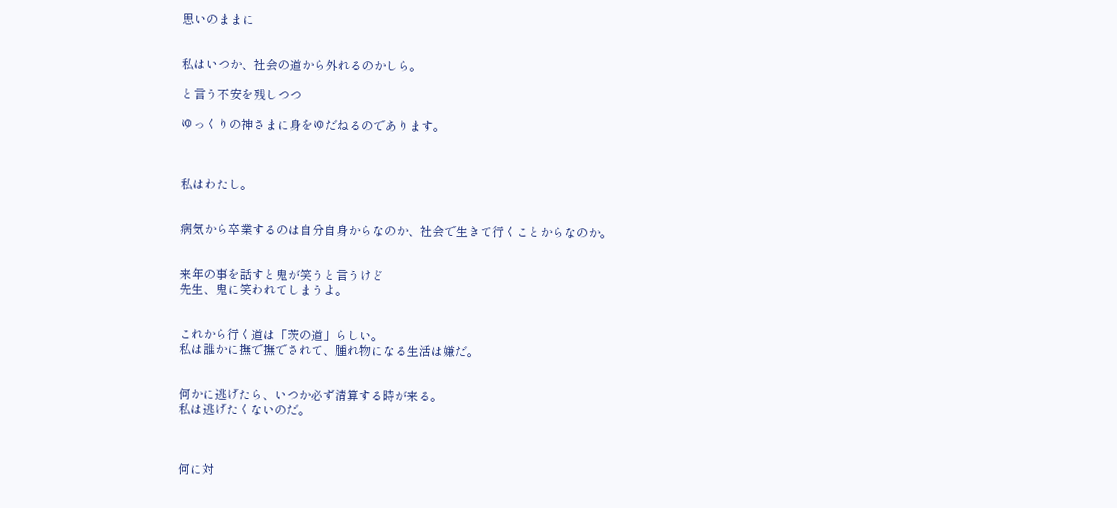思いのままに


私はいつか、社会の道から外れるのかしら。

と言う不安を残しつつ

ゆっくりの神さまに身をゆだねるのであります。



私はわたし。


病気から卒業するのは自分自身からなのか、社会で生きて行くことからなのか。


来年の事を話すと鬼が笑うと言うけど
先生、鬼に笑われてしまうよ。


これから行く道は「茨の道」らしい。
私は誰かに撫で撫でされて、腫れ物になる生活は嫌だ。


何かに逃げたら、いつか必ず清算する時が来る。
私は逃げたくないのだ。



何に対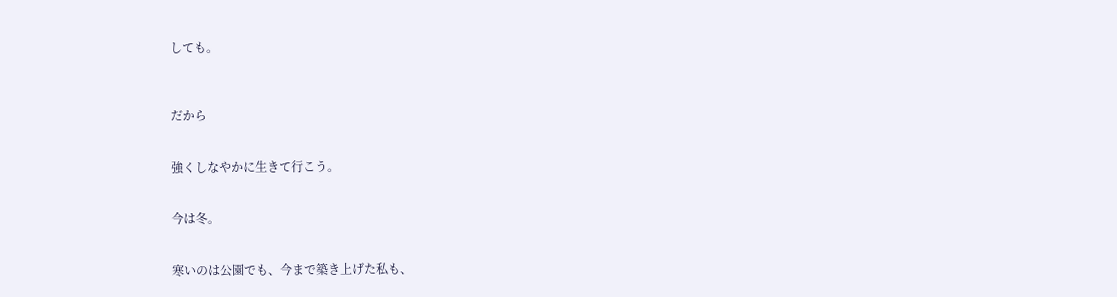しても。



だから


強くしなやかに生きて行こう。


今は冬。


寒いのは公園でも、今まで築き上げた私も、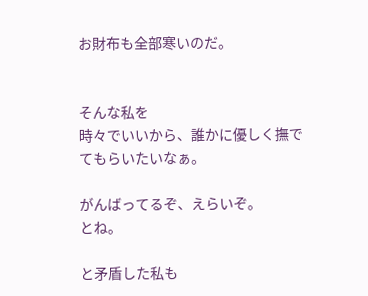お財布も全部寒いのだ。


そんな私を
時々でいいから、誰かに優しく撫でてもらいたいなぁ。

がんばってるぞ、えらいぞ。
とね。

と矛盾した私も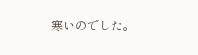寒いのでした。